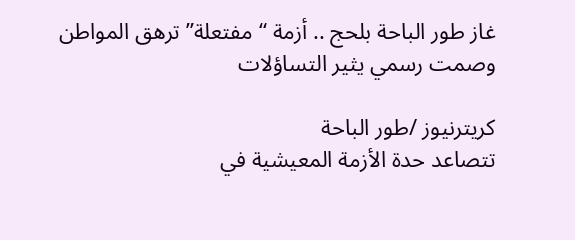غاز طور الباحة بلحج .. أزمة “مفتعلة” ترهق المواطن وصمت رسمي يثير التساؤلات

كريترنيوز /طور الباحة
تتصاعد حدة الأزمة المعيشية في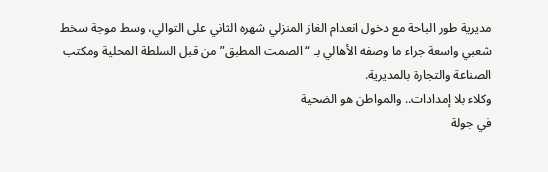مديرية طور الباحة مع دخول انعدام الغاز المنزلي شهره الثاني على التوالي، وسط موجة سخط شعبي واسعة جراء ما وصفه الأهالي بـ “الصمت المطبق” من قبل السلطة المحلية ومكتب الصناعة والتجارة بالمديرية.
وكلاء بلا إمدادات.. والمواطن هو الضحية
في جولة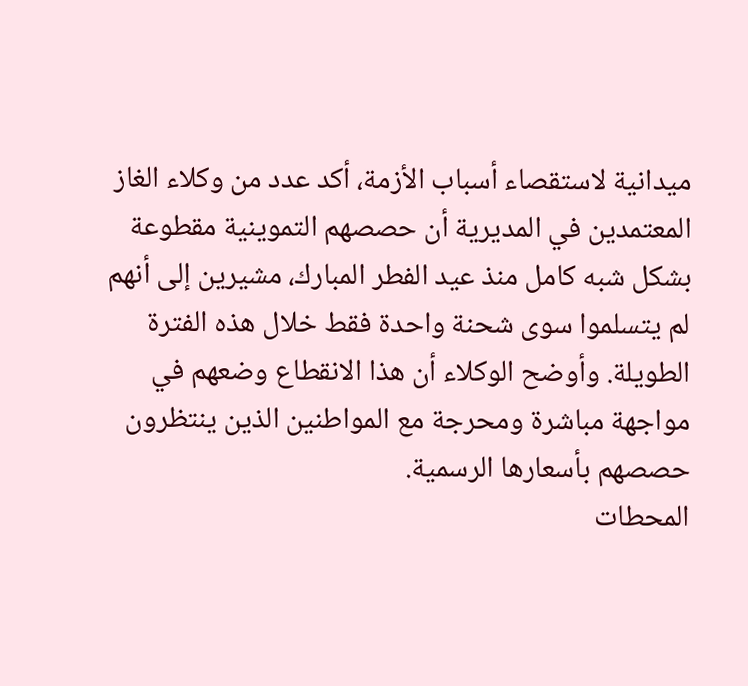ميدانية لاستقصاء أسباب الأزمة، أكد عدد من وكلاء الغاز المعتمدين في المديرية أن حصصهم التموينية مقطوعة بشكل شبه كامل منذ عيد الفطر المبارك، مشيرين إلى أنهم لم يتسلموا سوى شحنة واحدة فقط خلال هذه الفترة الطويلة. وأوضح الوكلاء أن هذا الانقطاع وضعهم في مواجهة مباشرة ومحرجة مع المواطنين الذين ينتظرون حصصهم بأسعارها الرسمية.
المحطات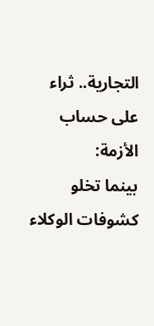التجارية.. ثراء على حساب الأزمة:
بينما تخلو كشوفات الوكلاء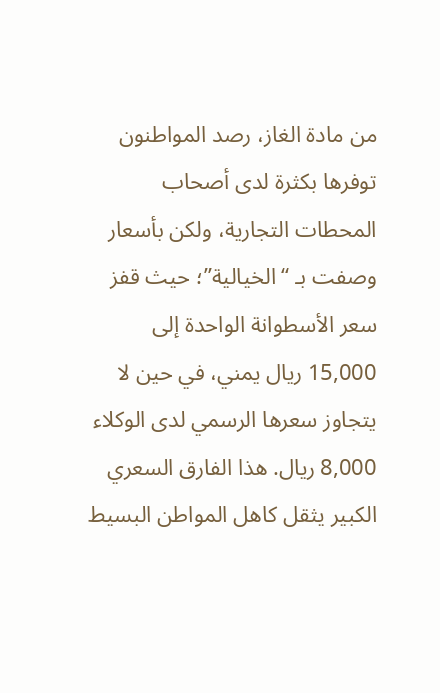من مادة الغاز، رصد المواطنون توفرها بكثرة لدى أصحاب المحطات التجارية، ولكن بأسعار وصفت بـ “الخيالية”؛ حيث قفز سعر الأسطوانة الواحدة إلى 15,000 ريال يمني، في حين لا يتجاوز سعرها الرسمي لدى الوكلاء 8,000 ريال. هذا الفارق السعري الكبير يثقل كاهل المواطن البسيط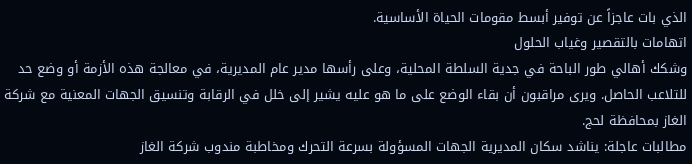الذي بات عاجزاً عن توفير أبسط مقومات الحياة الأساسية.
اتهامات بالتقصير وغياب الحلول
وشكك أهالي طور الباحة في جدية السلطة المحلية، وعلى رأسها مدير عام المديرية، في معالجة هذه الأزمة أو وضع حد للتلاعب الحاصل. ويرى مراقبون أن بقاء الوضع على ما هو عليه يشير إلى خلل في الرقابة وتنسيق الجهات المعنية مع شركة الغاز بمحافظة لحج.
مطالبات عاجلة: يناشد سكان المديرية الجهات المسؤولة بسرعة التحرك ومخاطبة مندوب شركة الغاز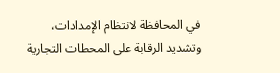في المحافظة لانتظام الإمدادات، وتشديد الرقابة على المحطات التجارية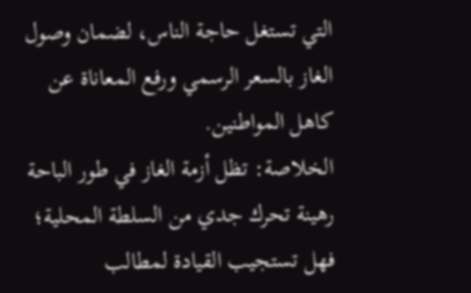التي تستغل حاجة الناس، لضمان وصول الغاز بالسعر الرسمي ورفع المعاناة عن كاهل المواطنين.
الخلاصة: تظل أزمة الغاز في طور الباحة رهينة تحرك جدي من السلطة المحلية؛ فهل تستجيب القيادة لمطالب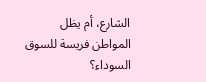الشارع، أم يظل المواطن فريسة للسوق السوداء؟